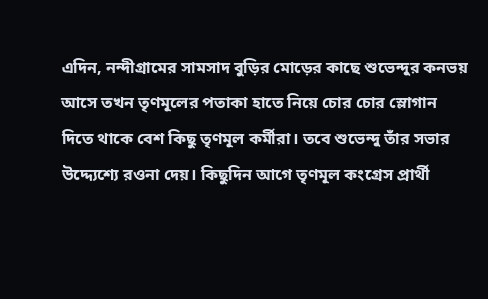এদিন, নন্দীগ্রামের সামসাদ বুড়ির মোড়ের কাছে শুভেন্দুর কনভয় আসে তখন তৃণমূলের পতাকা হাতে নিয়ে চোর চোর স্লোগান দিতে থাকে বেশ কিছু তৃণমূল কর্মীরা। তবে শুভেন্দু তাঁর সভার উদ্দ্যেশ্যে রওনা দেয়। কিছুদিন আগে তৃণমূল কংগ্রেস প্রার্থী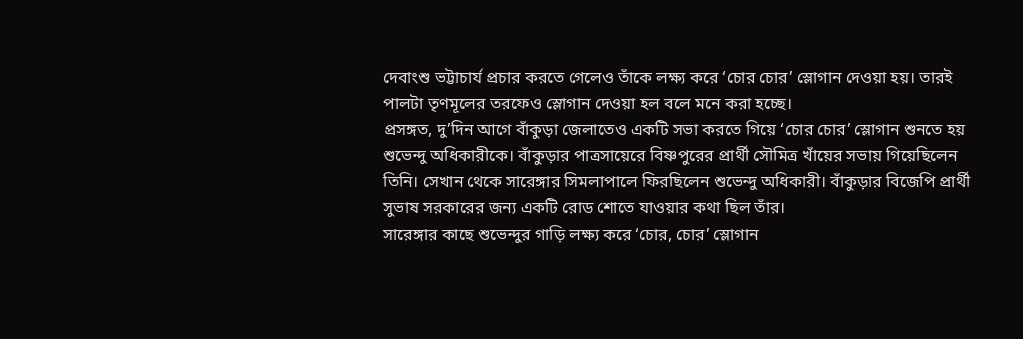দেবাংশু ভট্টাচার্য প্রচার করতে গেলেও তাঁকে লক্ষ্য করে ‘চোর চোর’ স্লোগান দেওয়া হয়। তারই পালটা তৃণমূলের তরফেও স্লোগান দেওয়া হল বলে মনে করা হচ্ছে।
প্রসঙ্গত, দু’দিন আগে বাঁকুড়া জেলাতেও একটি সভা করতে গিয়ে ‘চোর চোর’ স্লোগান শুনতে হয় শুভেন্দু অধিকারীকে। বাঁকুড়ার পাত্রসায়েরে বিষ্ণপুরের প্রার্থী সৌমিত্র খাঁয়ের সভায় গিয়েছিলেন তিনি। সেখান থেকে সারেঙ্গার সিমলাপালে ফিরছিলেন শুভেন্দু অধিকারী। বাঁকুড়ার বিজেপি প্রার্থী সুভাষ সরকারের জন্য একটি রোড শোতে যাওয়ার কথা ছিল তাঁর।
সারেঙ্গার কাছে শুভেন্দুর গাড়ি লক্ষ্য করে ‘চোর, চোর’ স্লোগান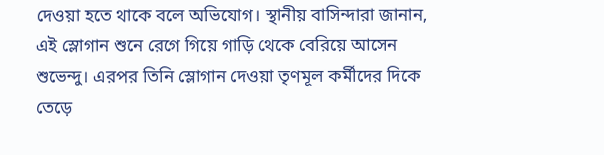দেওয়া হতে থাকে বলে অভিযোগ। স্থানীয় বাসিন্দারা জানান, এই স্লোগান শুনে রেগে গিয়ে গাড়ি থেকে বেরিয়ে আসেন শুভেন্দু। এরপর তিনি স্লোগান দেওয়া তৃণমূল কর্মীদের দিকে তেড়ে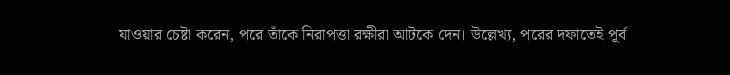যাওয়ার চেষ্টা করেন, পরে তাঁকে নিরাপত্তা রক্ষীরা আটকে দেন। উল্লেখ্য, পরের দফাতেই পূর্ব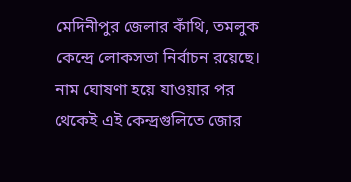মেদিনীপুর জেলার কাঁথি, তমলুক কেন্দ্রে লোকসভা নির্বাচন রয়েছে। নাম ঘোষণা হয়ে যাওয়ার পর থেকেই এই কেন্দ্রগুলিতে জোর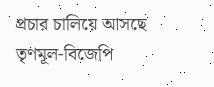প্রচার চালিয়ে আসছে তৃণমূল-বিজেপি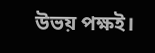উভয় পক্ষই।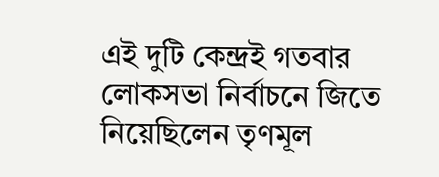এই দুটি কেন্দ্রই গতবার লোকসভা নির্বাচনে জিতে নিয়েছিলেন তৃণমূল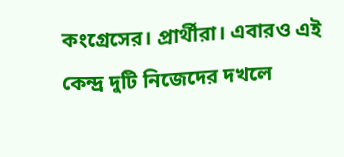কংগ্রেসের। প্রার্থীরা। এবারও এই কেন্দ্র দুটি নিজেদের দখলে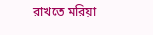রাখতে মরিয়া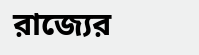রাজ্যের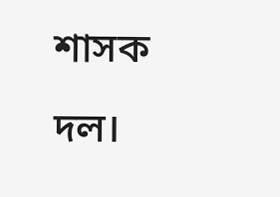শাসক দল।